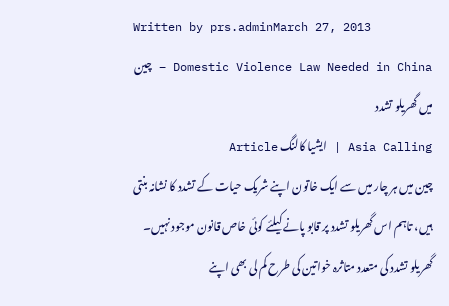Written by prs.adminMarch 27, 2013
Domestic Violence Law Needed in China – چین میں گھریلو تشدد
Asia Calling | ایشیا کالنگ Article
چین میں ہر چار میں سے ایک خاتون اپنے شریک حیات کے تشدد کا نشانہ بنتی ہیں، تاہم اس گھریلو تشدد پر قابو پانے کیلئے کوئی خاص قانون موجود نہیں۔
گھریلو تشدد کی متعدد متاثرہ خواتین کی طرح کم لی بھی اپنے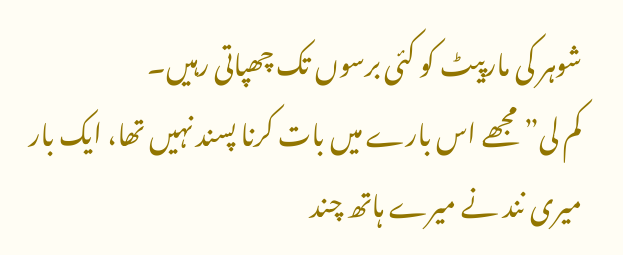شوہر کی مارپیٹ کو کئی برسوں تک چھپاتی رہیں۔
کم لی” مجھے اس بارے میں بات کرنا پسند نہیں تھا، ایک بار میری نند نے میرے ہاتھ چند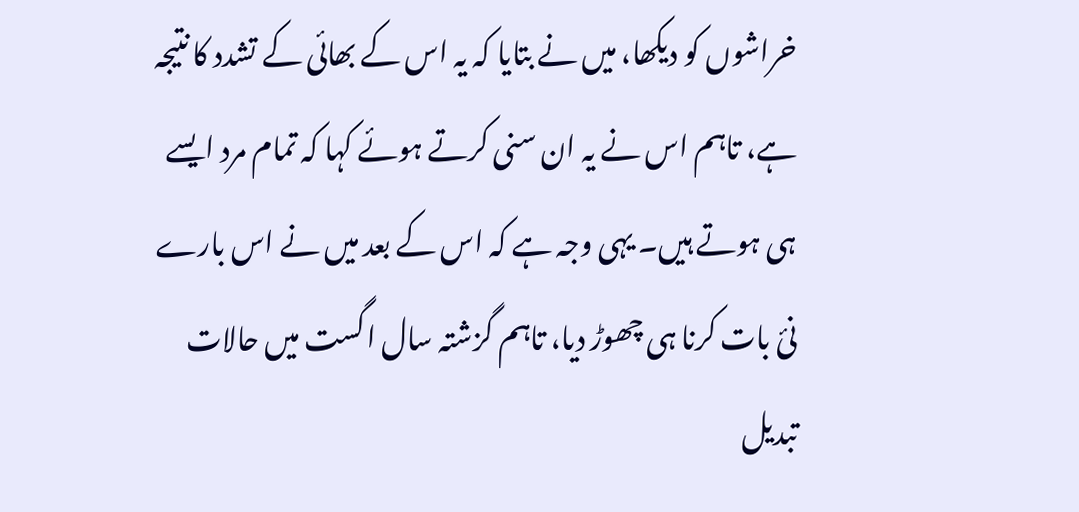خراشوں کو دیکھا، میں نے بتایا کہ یہ اس کے بھائی کے تشدد کا نتیجہ ہے، تاہم اس نے یہ ان سنی کرتے ہوئے کہا کہ تمام مرد ایسے ہی ہوتے ہیں۔ یہی وجہ ہے کہ اس کے بعد میں نے اس بارے نئ بات کرنا ہی چھوڑ دیا، تاہم گزشتہ سال اگست میں حالات تبدیل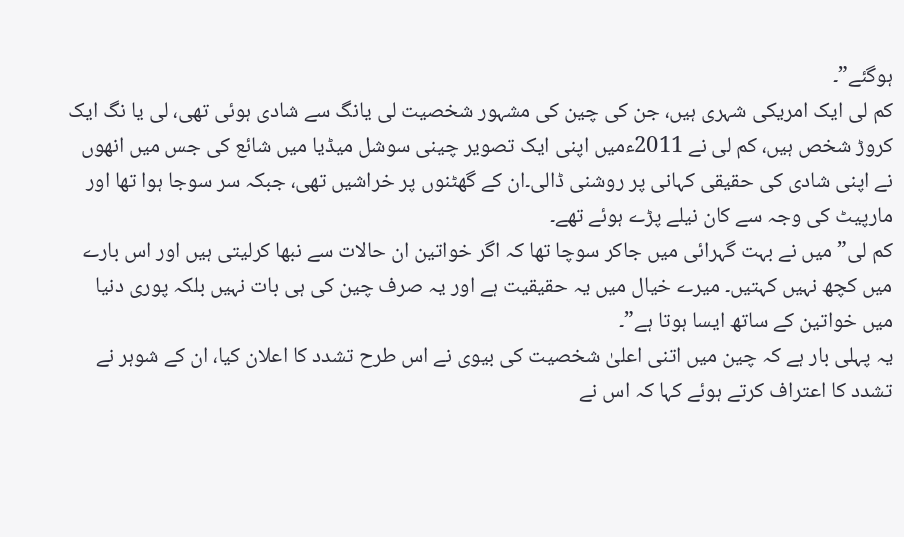ہوگئے”۔
کم لی ایک امریکی شہری ہیں، جن کی چین کی مشہور شخصیت لی یانگ سے شادی ہوئی تھی، لی یا نگ ایک کروڑ شخص ہیں، کم لی نے 2011ءمیں اپنی ایک تصویر چینی سوشل میڈیا میں شائع کی جس میں انھوں نے اپنی شادی کی حقیقی کہانی پر روشنی ڈالی۔ان کے گھٹنوں پر خراشیں تھی، جبکہ سر سوجا ہوا تھا اور مارپیٹ کی وجہ سے کان نیلے پڑے ہوئے تھے۔
کم لی”میں نے بہت گہرائی میں جاکر سوچا تھا کہ اگر خواتین ان حالات سے نبھا کرلیتی ہیں اور اس بارے میں کچھ نہیں کہتیں۔ میرے خیال میں یہ حقیقیت ہے اور یہ صرف چین کی ہی بات نہیں بلکہ پوری دنیا میں خواتین کے ساتھ ایسا ہوتا ہے”۔
یہ پہلی بار ہے کہ چین میں اتنی اعلیٰ شخصیت کی بیوی نے اس طرح تشدد کا اعلان کیا، ان کے شوہر نے تشدد کا اعتراف کرتے ہوئے کہا کہ اس نے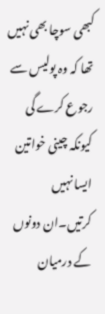کبھی سوچا بھی نہیں تھا کہ وہ پولیس سے رجوع کرے گی کیونکہ چینی خواتین ایسا نہیں کرتیں۔ان دونوں کے درمیان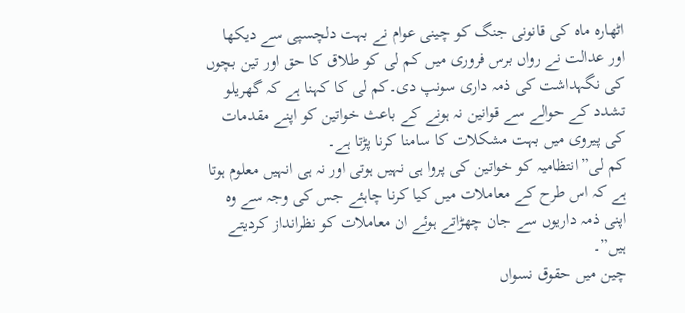اٹھارہ ماہ کی قانونی جنگ کو چینی عوام نے بہت دلچسپی سے دیکھا اور عدالت نے رواں برس فروری میں کم لی کو طلاق کا حق اور تین بچوں کی نگہداشت کی ذمہ داری سونپ دی۔کم لی کا کہنا ہے کہ گھریلو تشدد کے حوالے سے قوانین نہ ہونے کے باعث خواتین کو اپنے مقدمات کی پیروی میں بہت مشکلات کا سامنا کرنا پڑتا ہے۔
کم لی”انتظامیہ کو خواتین کی پروا ہی نہیں ہوتی اور نہ ہی انہیں معلوم ہوتا ہے کہ اس طرح کے معاملات میں کیا کرنا چاہئے جس کی وجہ سے وہ اپنی ذمہ داریوں سے جان چھڑاتے ہوئے ان معاملات کو نظرانداز کردیتے ہیں”۔
چین میں حقوق نسواں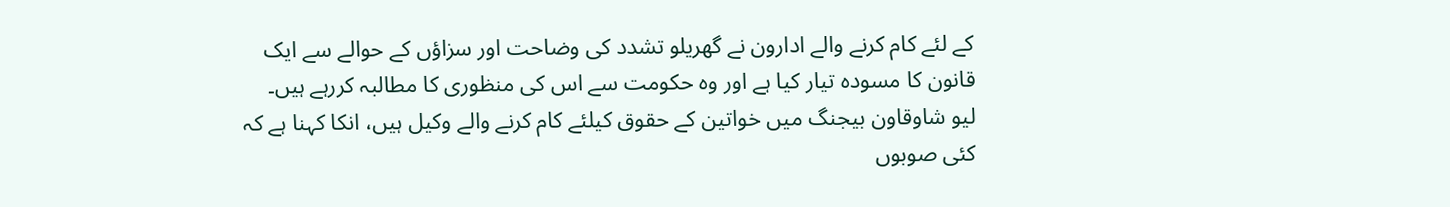کے لئے کام کرنے والے ادارون نے گھریلو تشدد کی وضاحت اور سزاؤں کے حوالے سے ایک قانون کا مسودہ تیار کیا ہے اور وہ حکومت سے اس کی منظوری کا مطالبہ کررہے ہیں۔
لیو شاوقاون بیجنگ میں خواتین کے حقوق کیلئے کام کرنے والے وکیل ہیں، انکا کہنا ہے کہ کئی صوبوں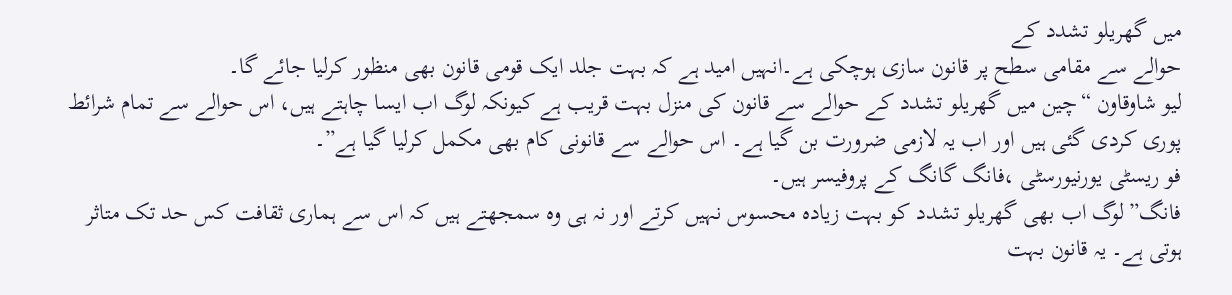میں گھریلو تشدد کے
حوالے سے مقامی سطح پر قانون سازی ہوچکی ہے۔انہیں امید ہے کہ بہت جلد ایک قومی قانون بھی منظور کرلیا جائے گا۔
لیو شاوقاون “چین میں گھریلو تشدد کے حوالے سے قانون کی منزل بہت قریب ہے کیونکہ لوگ اب ایسا چاہتے ہیں، اس حوالے سے تمام شرائط پوری کردی گئی ہیں اور اب یہ لازمی ضرورت بن گیا ہے۔ اس حوالے سے قانونی کام بھی مکمل کرلیا گیا ہے”۔
فو ریسٹی یورنیورسٹی ،فانگ گانگ کے پروفیسر ہیں۔
فانگ”لوگ اب بھی گھریلو تشدد کو بہت زیادہ محسوس نہیں کرتے اور نہ ہی وہ سمجھتے ہیں کہ اس سے ہماری ثقافت کس حد تک متاثر ہوتی ہے۔ یہ قانون بہت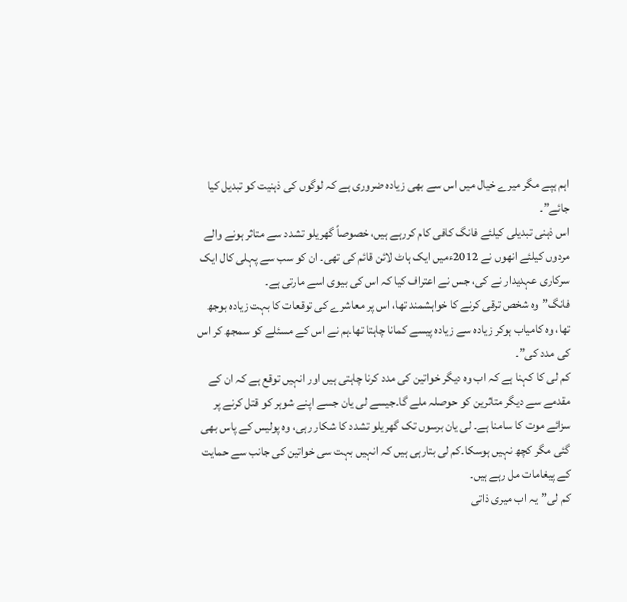اہم ہپے مگر میرے خیال میں اس سے بھی زیادہ ضروری ہے کہ لوگوں کی ذہنیت کو تبدیل کیا جائے”۔
اس ذہنی تبدیلی کیلئے فانگ کافی کام کررہے ہیں، خصوصاً گھریلو تشدد سے متاثر ہونے والے مردوں کیلئے انھوں نے 2012ءمیں ایک ہاٹ لائن قائم کی تھی۔ ان کو سب سے پہلی کال ایک سرکاری عہدیدار نے کی، جس نے اعتراف کیا کہ اس کی بیوی اسے مارتی ہے۔
فانگ”وہ شخص ترقی کرنے کا خواہشمند تھا، اس پر معاشرے کی توقعات کا بہت زیادہ بوجھ تھا، وہ کامیاب ہوکر زیادہ سے زیادہ پیسے کمانا چاہتا تھا۔ہم نے اس کے مسئلے کو سمجھ کر اس کی مدد کی”۔
کم لی کا کہنا ہے کہ اب وہ دیگر خواتین کی مدد کرنا چاہتی ہیں اور انہیں توقع ہے کہ ان کے مقدمے سے دیگر متاثرین کو حوصلہ ملے گا۔جیسے لی یان جسے اپنے شوہر کو قتل کرنے پر سزائے موت کا سامنا ہے۔ لی یان برسوں تک گھریلو تشدد کا شکار رہی، وہ پولیس کے پاس بھی گئی مگر کچھ نہیں ہوسکا۔کم لی بتارہی ہیں کہ انہیں بہت سی خواتین کی جانب سے حمایت کے پیغامات مل رہے ہیں۔
کم لی”یہ اب میری ذاتی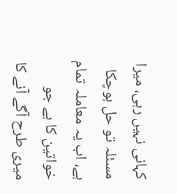کہانی نہیں رہی، میرا مسئلہ تو حل ہوچکا ہے، اب یہ معاملہ تمام خواتین کا ہے جو میری طرح آگے آنے کا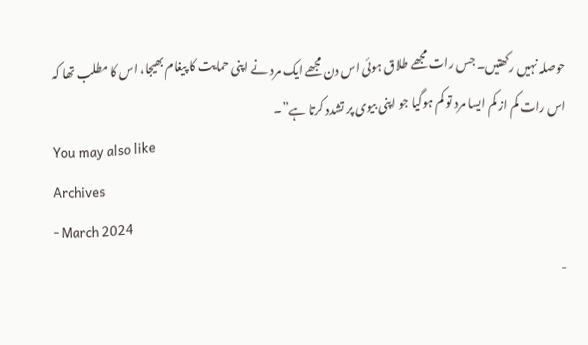حوصلہ نہیں رکھتیں۔ جس رات مجھے طلاق ہوئی اس دن مجھے ایک مرد نے اپنی حمایت کا پیغام بھیجا، اس کا مطلب تھا کہ اس رات کم از کم ایسا مرد تو کم ہوگیا جو اپنی بیوی پر تشدد کرتا ہے”۔
You may also like
Archives
- March 2024
-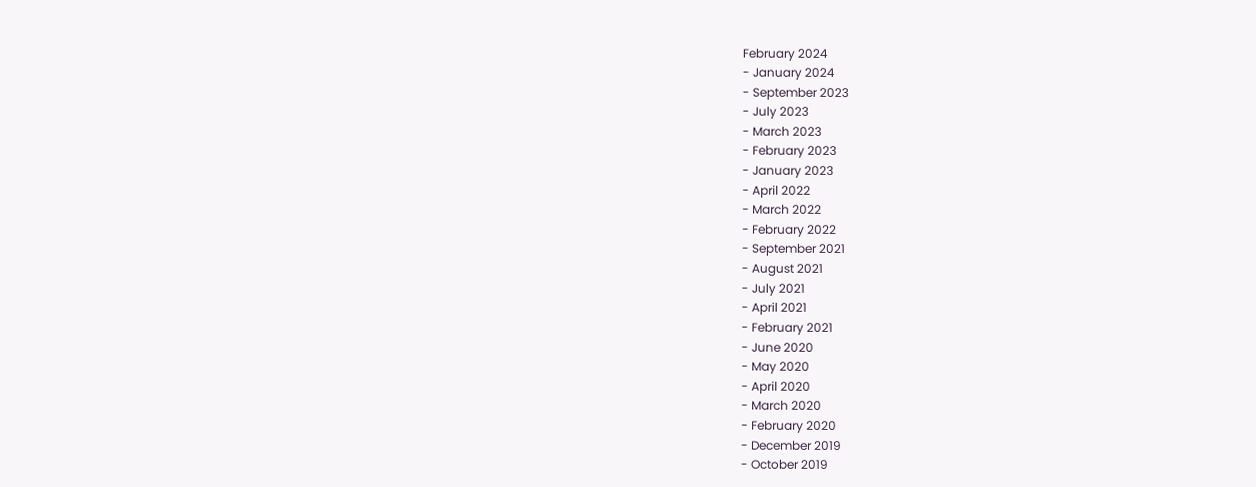February 2024
- January 2024
- September 2023
- July 2023
- March 2023
- February 2023
- January 2023
- April 2022
- March 2022
- February 2022
- September 2021
- August 2021
- July 2021
- April 2021
- February 2021
- June 2020
- May 2020
- April 2020
- March 2020
- February 2020
- December 2019
- October 2019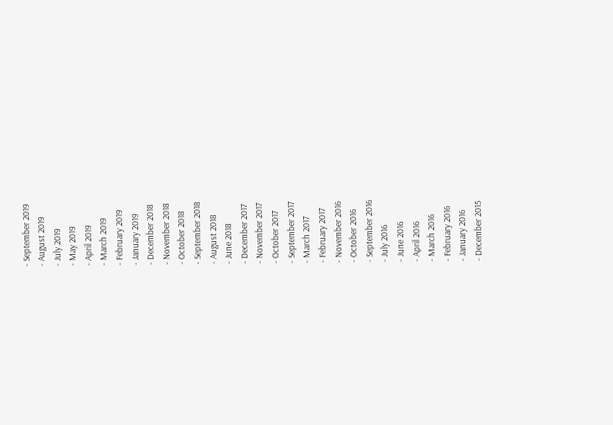- September 2019
- August 2019
- July 2019
- May 2019
- April 2019
- March 2019
- February 2019
- January 2019
- December 2018
- November 2018
- October 2018
- September 2018
- August 2018
- June 2018
- December 2017
- November 2017
- October 2017
- September 2017
- March 2017
- February 2017
- November 2016
- October 2016
- September 2016
- July 2016
- June 2016
- April 2016
- March 2016
- February 2016
- January 2016
- December 2015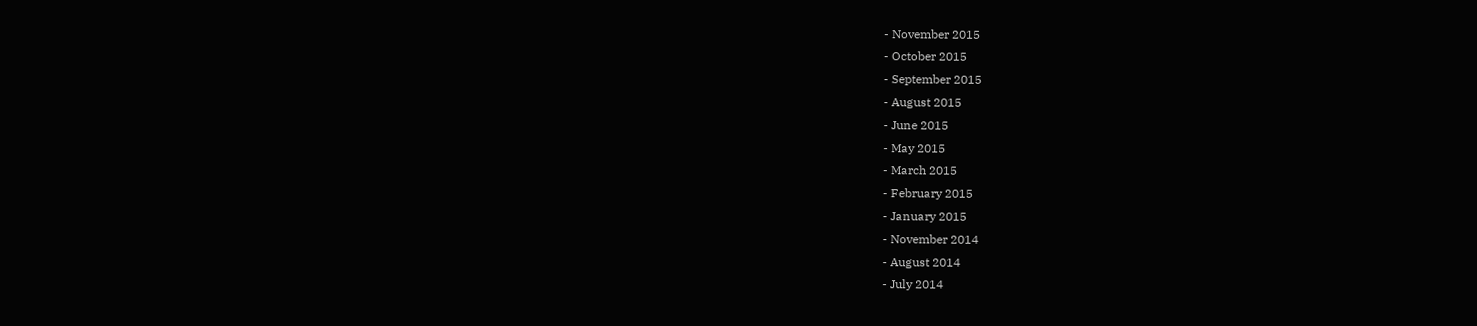- November 2015
- October 2015
- September 2015
- August 2015
- June 2015
- May 2015
- March 2015
- February 2015
- January 2015
- November 2014
- August 2014
- July 2014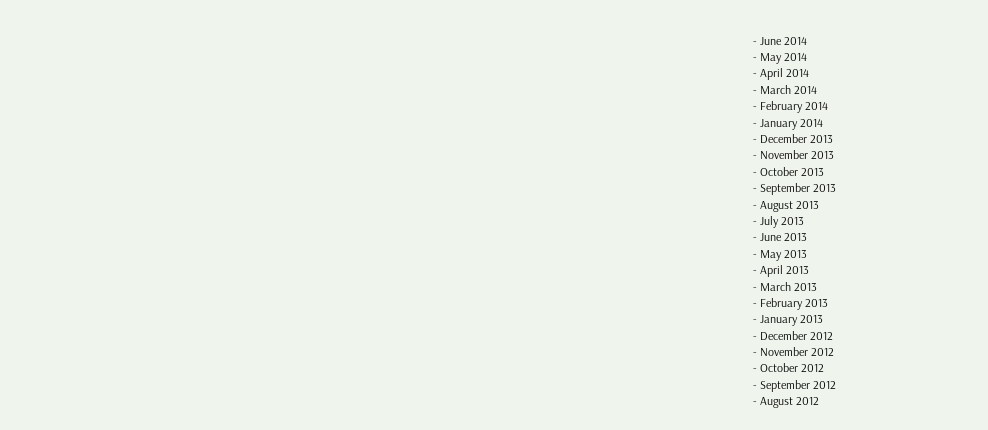- June 2014
- May 2014
- April 2014
- March 2014
- February 2014
- January 2014
- December 2013
- November 2013
- October 2013
- September 2013
- August 2013
- July 2013
- June 2013
- May 2013
- April 2013
- March 2013
- February 2013
- January 2013
- December 2012
- November 2012
- October 2012
- September 2012
- August 2012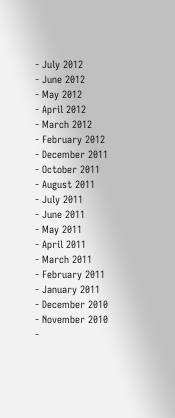- July 2012
- June 2012
- May 2012
- April 2012
- March 2012
- February 2012
- December 2011
- October 2011
- August 2011
- July 2011
- June 2011
- May 2011
- April 2011
- March 2011
- February 2011
- January 2011
- December 2010
- November 2010
-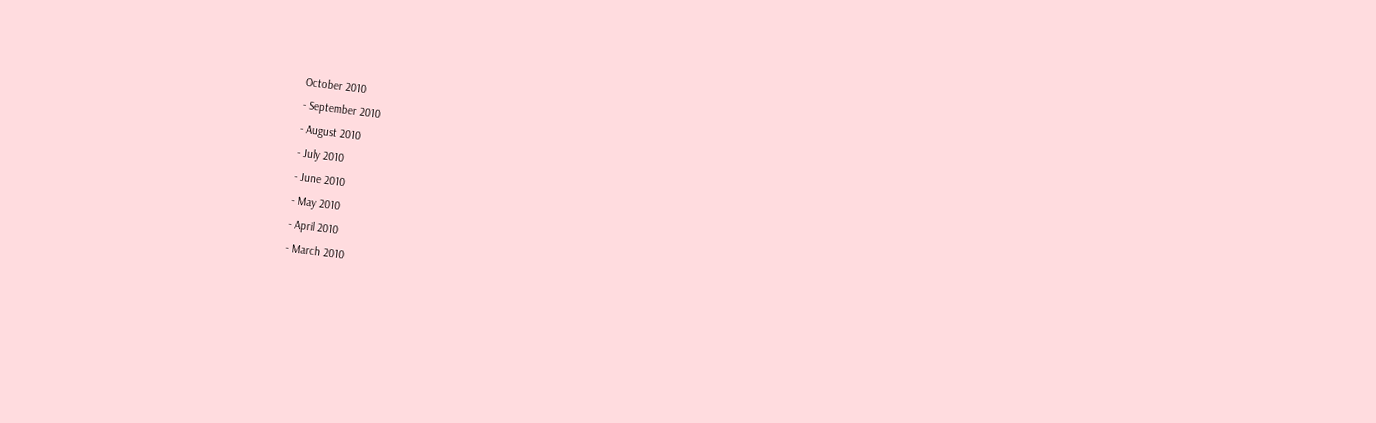October 2010
- September 2010
- August 2010
- July 2010
- June 2010
- May 2010
- April 2010
- March 2010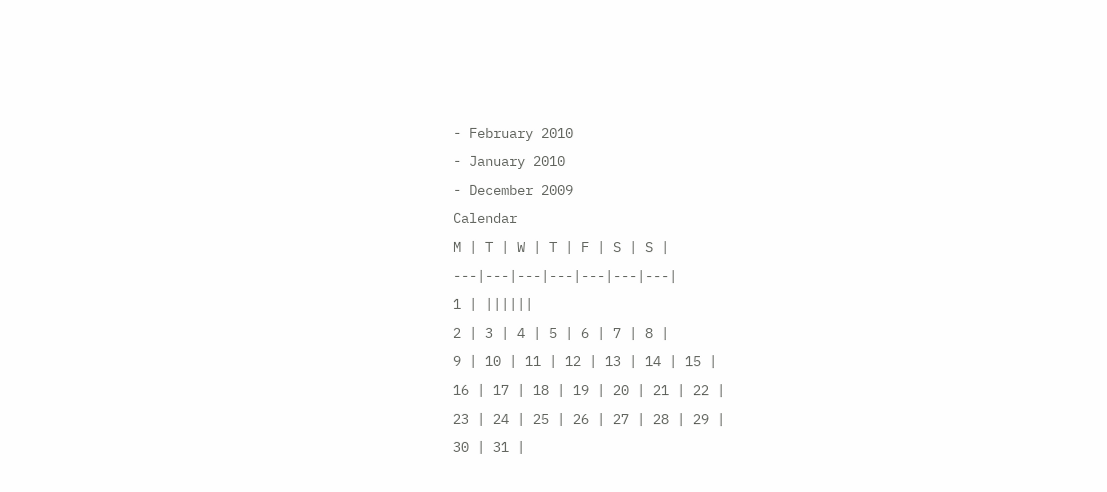- February 2010
- January 2010
- December 2009
Calendar
M | T | W | T | F | S | S |
---|---|---|---|---|---|---|
1 | ||||||
2 | 3 | 4 | 5 | 6 | 7 | 8 |
9 | 10 | 11 | 12 | 13 | 14 | 15 |
16 | 17 | 18 | 19 | 20 | 21 | 22 |
23 | 24 | 25 | 26 | 27 | 28 | 29 |
30 | 31 |